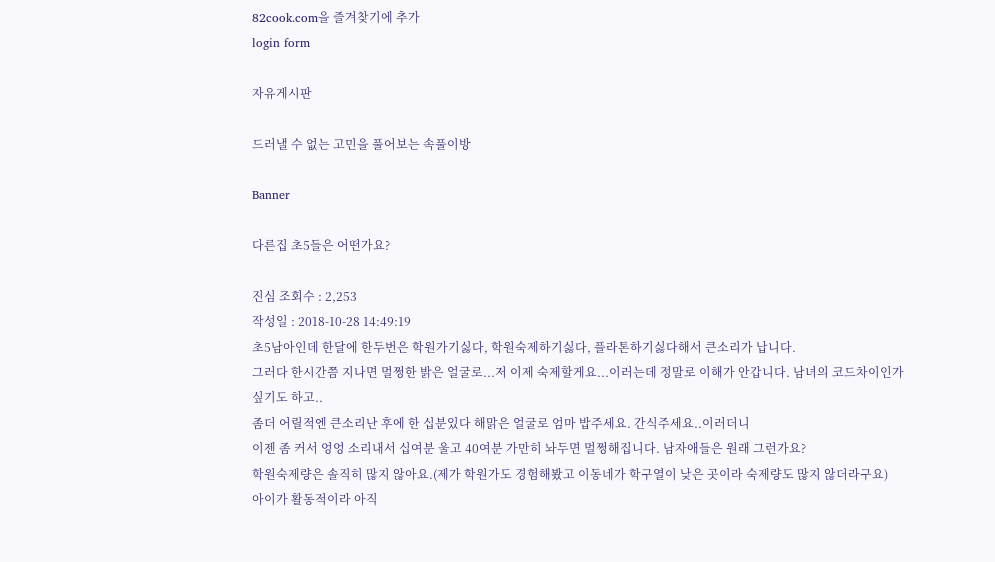82cook.com을 즐겨찾기에 추가
login form

자유게시판

드러낼 수 없는 고민을 풀어보는 속풀이방

Banner

다른집 초5들은 어떤가요?

진심 조회수 : 2,253
작성일 : 2018-10-28 14:49:19
초5남아인데 한달에 한두번은 학원가기싫다, 학원숙제하기싫다, 플라톤하기싫다해서 큰소리가 납니다.
그러다 한시간쯤 지나면 멀쩡한 밝은 얼굴로...저 이제 숙제할게요...이러는데 정말로 이해가 안갑니다. 남녀의 코드차이인가 싶기도 하고..
좀더 어릴적엔 큰소리난 후에 한 십분있다 해맑은 얼굴로 엄마 밥주세요. 간식주세요..이러더니
이젠 좀 커서 엉엉 소리내서 십여분 울고 40여분 가만히 놔두면 멀쩡해집니다. 남자애들은 원래 그런가요?
학원숙제량은 솔직히 많지 않아요.(제가 학원가도 경험해봤고 이동네가 학구열이 낮은 곳이라 숙제량도 많지 않더라구요)
아이가 활동적이라 아직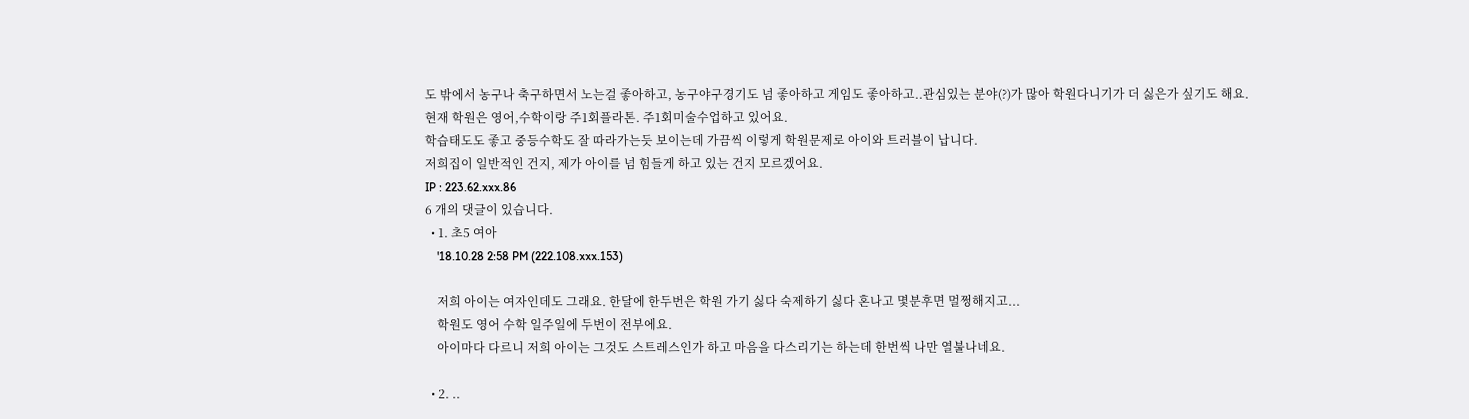도 밖에서 농구나 축구하면서 노는걸 좋아하고, 농구야구경기도 넘 좋아하고 게임도 좋아하고..관심있는 분야(?)가 많아 학원다니기가 더 싫은가 싶기도 해요.
현재 학원은 영어,수학이랑 주1회플라톤. 주1회미술수업하고 있어요.
학습태도도 좋고 중등수학도 잘 따라가는듯 보이는데 가끔씩 이렇게 학원문제로 아이와 트러블이 납니다.
저희집이 일반적인 건지, 제가 아이를 넘 힘들게 하고 있는 건지 모르겠어요.
IP : 223.62.xxx.86
6 개의 댓글이 있습니다.
  • 1. 초5 여아
    '18.10.28 2:58 PM (222.108.xxx.153)

    저희 아이는 여자인데도 그래요. 한달에 한두번은 학원 가기 싫다 숙제하기 싫다 혼나고 몇분후면 멀쩡해지고...
    학원도 영어 수학 일주일에 두번이 전부에요.
    아이마다 다르니 저희 아이는 그것도 스트레스인가 하고 마음을 다스리기는 하는데 한번씩 나만 열불나네요.

  • 2. ..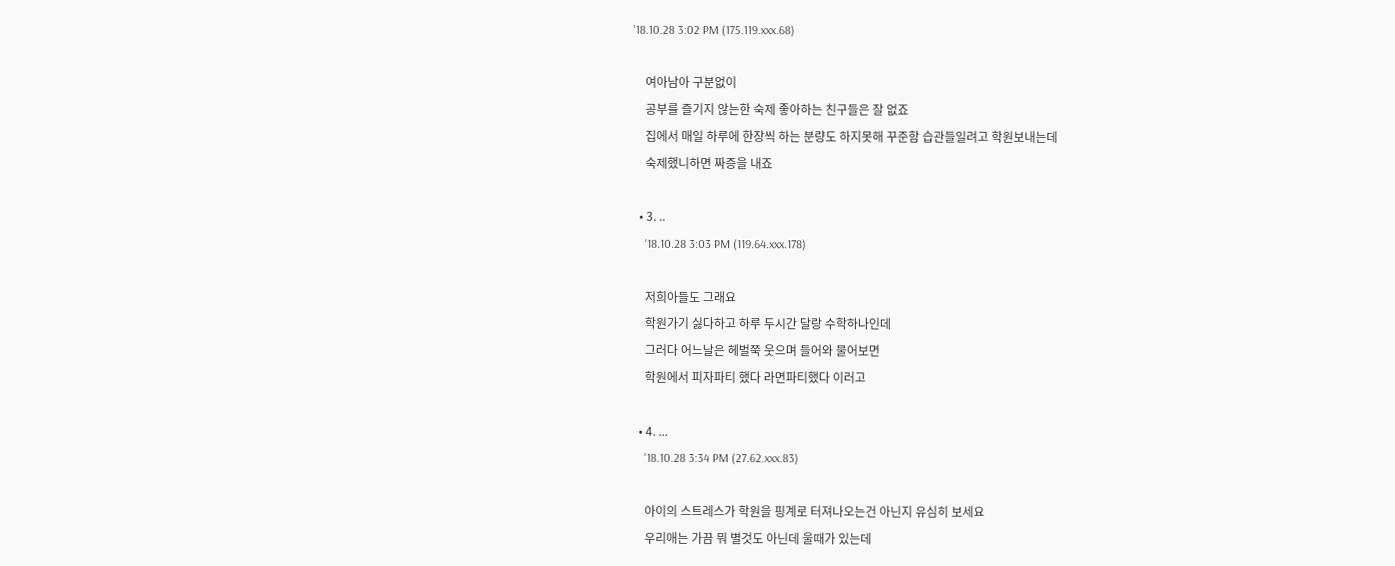'18.10.28 3:02 PM (175.119.xxx.68)

    여아남아 구분없이
    공부를 즐기지 않는한 숙제 좋아하는 친구들은 잘 없죠
    집에서 매일 하루에 한장씩 하는 분량도 하지못해 꾸준함 습관들일려고 학원보내는데
    숙제했니하면 짜증을 내죠

  • 3. ..
    '18.10.28 3:03 PM (119.64.xxx.178)

    저희아들도 그래요
    학원가기 싫다하고 하루 두시간 달랑 수학하나인데
    그러다 어느날은 헤벌쭉 웃으며 들어와 물어보면
    학원에서 피자파티 했다 라면파티했다 이러고

  • 4. ...
    '18.10.28 3:34 PM (27.62.xxx.83)

    아이의 스트레스가 학원을 핑계로 터져나오는건 아닌지 유심히 보세요
    우리애는 가끔 뭐 별것도 아닌데 울때가 있는데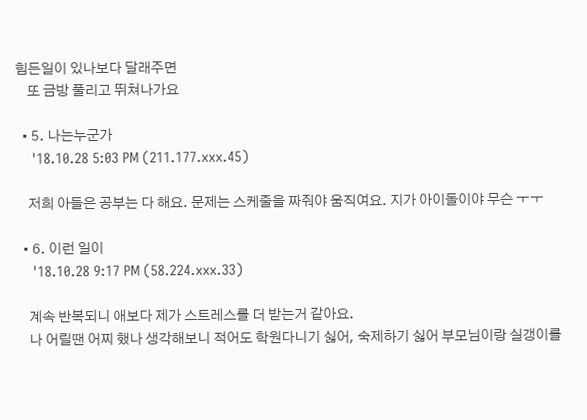힘든일이 있나보다 달래주면
    또 금방 풀리고 뛰쳐나가요

  • 5. 나는누군가
    '18.10.28 5:03 PM (211.177.xxx.45)

    저희 아들은 공부는 다 해요. 문제는 스케줄을 짜줘야 움직여요. 지가 아이돌이야 무슨 ㅜㅜ

  • 6. 이런 일이
    '18.10.28 9:17 PM (58.224.xxx.33)

    계속 반복되니 애보다 제가 스트레스를 더 받는거 같아요.
    나 어릴땐 어찌 했나 생각해보니 적어도 학원다니기 싫어, 숙제하기 싫어 부모님이랑 실갱이를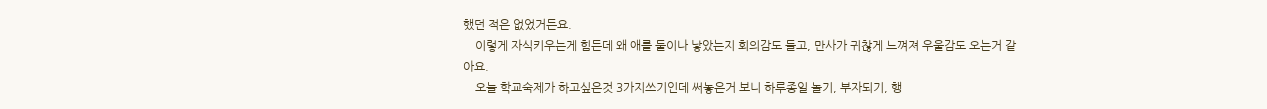했던 적은 없었거든요.
    이렇게 자식키우는게 힘든데 왜 애를 둘이나 낳았는지 회의감도 들고, 만사가 귀찮게 느껴져 우울감도 오는거 같아요.
    오늘 학교숙제가 하고싶은것 3가지쓰기인데 써놓은거 보니 하루종일 놀기, 부자되기, 행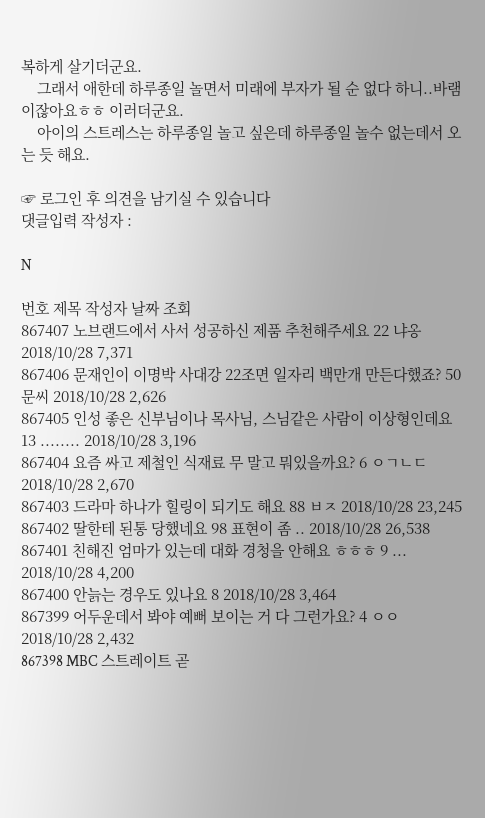복하게 살기더군요.
    그래서 애한데 하루종일 놀면서 미래에 부자가 될 순 없다 하니..바램이잖아요ㅎㅎ 이러더군요.
    아이의 스트레스는 하루종일 놀고 싶은데 하루종일 놀수 없는데서 오는 듯 해요.

☞ 로그인 후 의견을 남기실 수 있습니다
댓글입력 작성자 :

N

번호 제목 작성자 날짜 조회
867407 노브랜드에서 사서 성공하신 제품 추천해주세요 22 냐옹 2018/10/28 7,371
867406 문재인이 이명박 사대강 22조면 일자리 백만개 만든다했죠? 50 문씨 2018/10/28 2,626
867405 인성 좋은 신부님이나 목사님, 스님같은 사람이 이상형인데요 13 ........ 2018/10/28 3,196
867404 요즘 싸고 제철인 식재료 무 말고 뭐있을까요? 6 ㅇㄱㄴㄷ 2018/10/28 2,670
867403 드라마 하나가 힐링이 되기도 해요 88 ㅂㅈ 2018/10/28 23,245
867402 딸한테 된통 당했네요 98 표현이 좀 .. 2018/10/28 26,538
867401 친해진 엄마가 있는데 대화 경청을 안해요 ㅎㅎㅎ 9 ... 2018/10/28 4,200
867400 안늙는 경우도 있나요 8 2018/10/28 3,464
867399 어두운데서 봐야 예뻐 보이는 거 다 그런가요? 4 ㅇㅇ 2018/10/28 2,432
867398 MBC 스트레이트 곧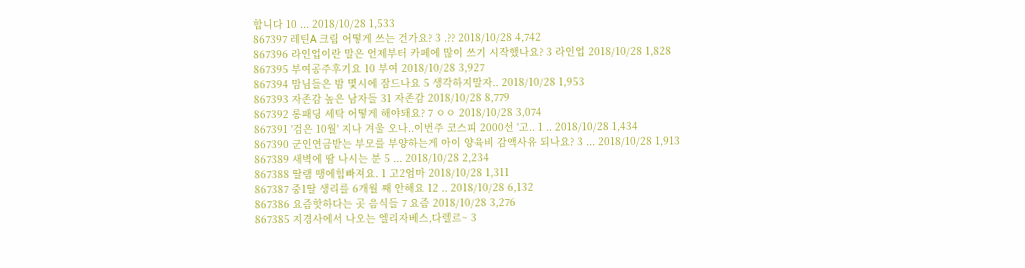합니다 10 ... 2018/10/28 1,533
867397 레틴A 크림 어떻게 쓰는 건가요? 3 .?? 2018/10/28 4,742
867396 라인업이란 말은 언제부터 카페에 많이 쓰기 시작했나요? 3 라인업 2018/10/28 1,828
867395 부여공주후기요 10 부여 2018/10/28 3,927
867394 맘님들은 밤 몇시에 잠드나요 5 생각하지말자.. 2018/10/28 1,953
867393 자존감 높은 남자들 31 자존감 2018/10/28 8,779
867392 롱패딩 세탁 어떻게 해야돼요? 7 ㅇㅇ 2018/10/28 3,074
867391 '검은 10월' 지나 겨울 오나..이번주 코스피 2000선 '고.. 1 .. 2018/10/28 1,434
867390 군인연금받는 부모를 부양하는게 아이 양육비 감액사유 되나요? 3 ... 2018/10/28 1,913
867389 새벽에 땀 나시는 분 5 ... 2018/10/28 2,234
867388 딸램 땡에힘빠져요. 1 고2엄마 2018/10/28 1,311
867387 중1딸 생리를 6개월 째 안해요 12 .. 2018/10/28 6,132
867386 요즘핫하다는 곳 음식들 7 요즘 2018/10/28 3,276
867385 지경사에서 나오는 엘리자베스,다렐르~ 3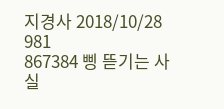지경사 2018/10/28 981
867384 삥 뜯기는 사실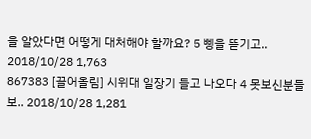을 알았다면 어떻게 대처해야 할까요? 5 삥을 뜯기고.. 2018/10/28 1,763
867383 [끌어올림] 시위대 일장기 들고 나오다 4 못보신분들보.. 2018/10/28 1,281